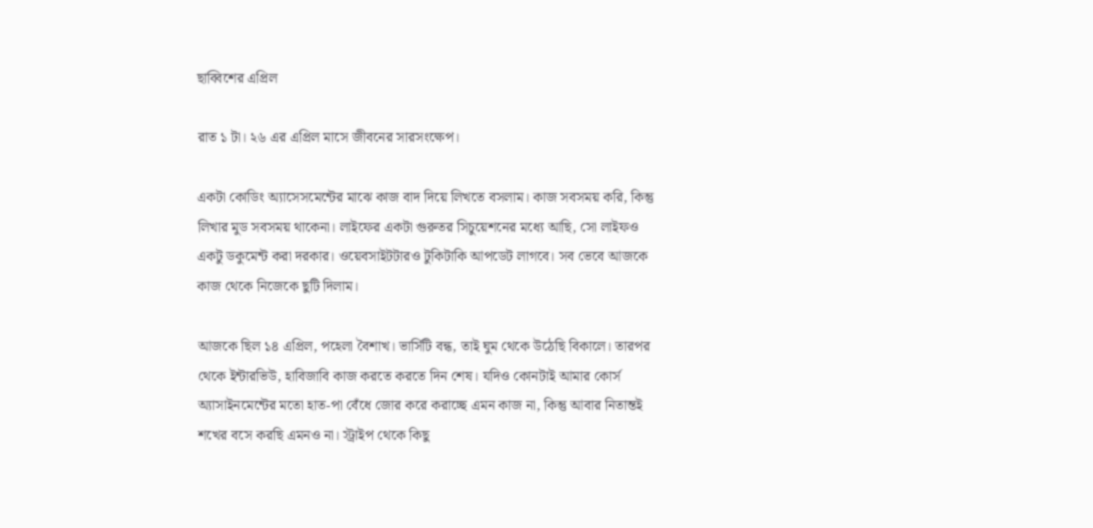ছাব্বিশের এপ্রিল

রাত ১ টা। ২৬ এর এপ্রিল মাসে জীবনের সারসংক্ষেপ।

একটা কোডিং অ্যাসেসমেন্টের মাঝে কাজ বাদ দিয়ে লিখতে বসলাম। কাজ সবসময় করি, কিন্তু লিখার মুড সবসময় থাকেনা। লাইফের একটা গুরুতর সিচুয়েশনের মধ্যে আছি, সো লাইফও একটু ডকুমেন্ট করা দরকার। ওয়েবসাইটটারও টুকিটাকি আপডেট লাগবে। সব ভেবে আজকে কাজ থেকে নিজেকে ছুটি দিলাম।

আজকে ছিল ১৪ এপ্রিল, পহেলা বৈশাখ। ভার্সিটি বন্ধ, তাই ঘুম থেকে উঠেছি বিকালে। তারপর থেকে ইন্টারভিউ, হাবিজাবি কাজ করতে করতে দিন শেষ। যদিও কোনটাই আমার কোর্স অ্যাসাইনমেন্টের মতো হাত-পা বেঁধে জোর করে করাচ্ছে এমন কাজ না, কিন্তু আবার নিতান্তই শখের বসে করছি এমনও না। স্ট্রাইপ থেকে কিছু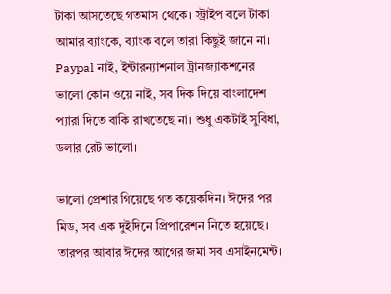টাকা আসতেছে গতমাস থেকে। স্ট্রাইপ বলে টাকা আমার ব্যাংকে, ব্যাংক বলে তারা কিছুই জানে না। Paypal নাই, ইন্টারন্যাশনাল ট্রানজ্যাকশনের ভালো কোন ওয়ে নাই, সব দিক দিয়ে বাংলাদেশ প্যারা দিতে বাকি রাখতেছে না। শুধু একটাই সুবিধা, ডলার রেট ভালো।

ভালো প্রেশার গিয়েছে গত কয়েকদিন। ঈদের পর মিড, সব এক দুইদিনে প্রিপারেশন নিতে হয়েছে। তারপর আবার ঈদের আগের জমা সব এসাইনমেন্ট।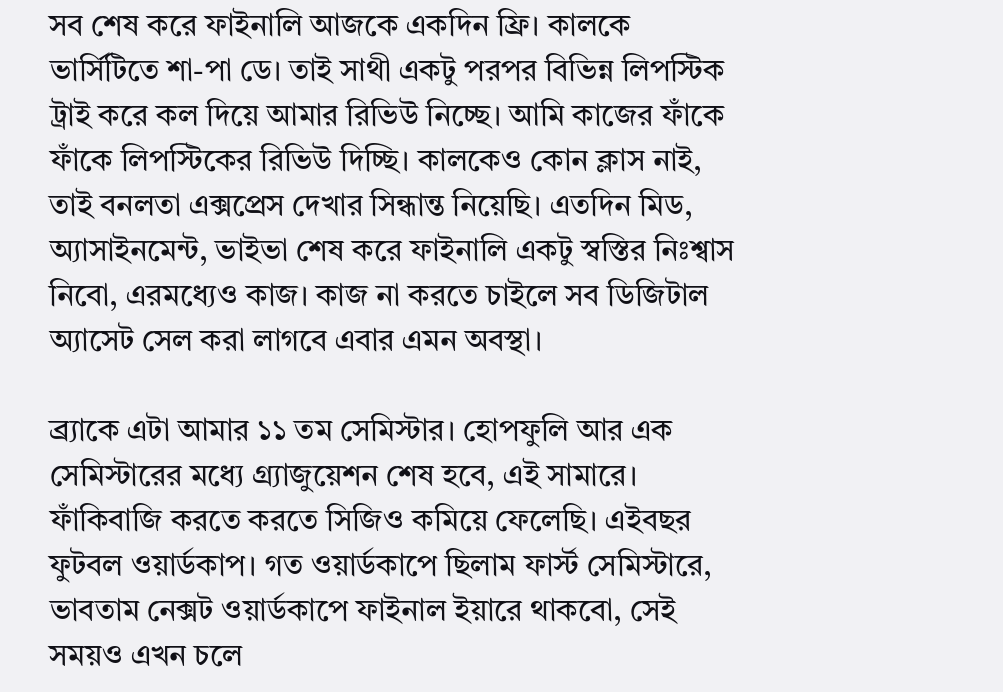সব শেষ করে ফাইনালি আজকে একদিন ফ্রি। কালকে ভার্সিটিতে শা-পা ডে। তাই সাথী একটু পরপর বিভিন্ন লিপস্টিক ট্রাই করে কল দিয়ে আমার রিভিউ নিচ্ছে। আমি কাজের ফাঁকে ফাঁকে লিপস্টিকের রিভিউ দিচ্ছি। কালকেও কোন ক্লাস নাই, তাই বনলতা এক্সপ্রেস দেখার সিন্ধান্ত নিয়েছি। এতদিন মিড, অ্যাসাইনমেন্ট, ভাইভা শেষ করে ফাইনালি একটু স্বস্তির নিঃশ্বাস নিবো, এরমধ্যেও কাজ। কাজ না করতে চাইলে সব ডিজিটাল অ্যাসেট সেল করা লাগবে এবার এমন অবস্থা।

ব্র্যাকে এটা আমার ১১ তম সেমিস্টার। হোপফুলি আর এক সেমিস্টারের মধ্যে গ্র্যাজুয়েশন শেষ হবে, এই সামারে। ফাঁকিবাজি করতে করতে সিজিও কমিয়ে ফেলেছি। এইবছর ফুটবল ওয়ার্ডকাপ। গত ওয়ার্ডকাপে ছিলাম ফার্স্ট সেমিস্টারে, ভাবতাম নেক্সট ওয়ার্ডকাপে ফাইনাল ইয়ারে থাকবো, সেই সময়ও এখন চলে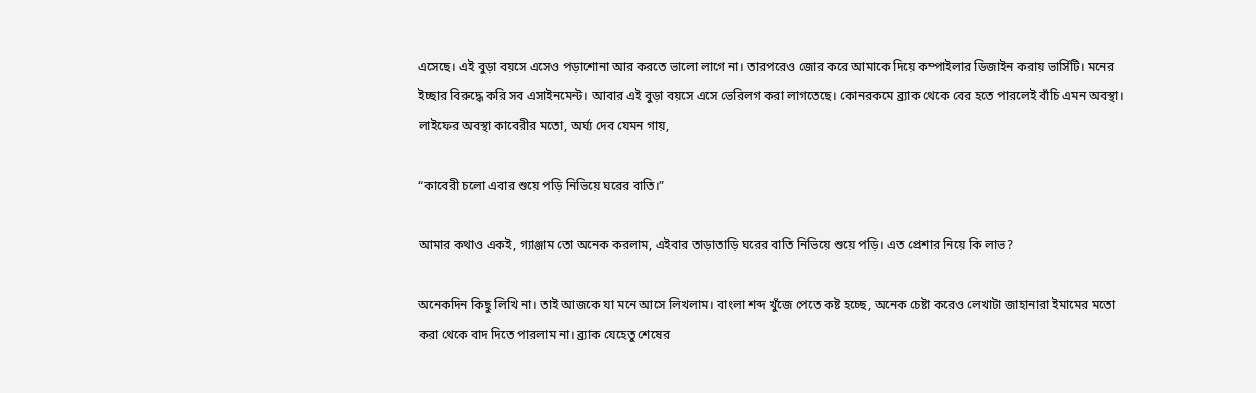এসেছে। এই বুড়া বয়সে এসেও পড়াশোনা আর করতে ভালো লাগে না। তারপরেও জোর করে আমাকে দিয়ে কম্পাইলার ডিজাইন করায় ভার্সিটি। মনের ইচ্ছার বিরুদ্ধে করি সব এসাইনমেন্ট। আবার এই বুড়া বয়সে এসে ভেরিলগ করা লাগতেছে। কোনরকমে ব্র্যাক থেকে বের হতে পারলেই বাঁচি এমন অবস্থা। লাইফের অবস্থা কাবেরীর মতো, অর্ঘ্য দেব যেমন গায়,

“কাবেরী চলো এবার শুয়ে পড়ি নিভিয়ে ঘরের বাতি।”

আমার কথাও একই, গ্যাঞ্জাম তো অনেক করলাম, এইবার তাড়াতাড়ি ঘরের বাতি নিভিয়ে শুয়ে পড়ি। এত প্রেশার নিয়ে কি লাভ?

অনেকদিন কিছু লিখি না। তাই আজকে যা মনে আসে লিখলাম। বাংলা শব্দ খুঁজে পেতে কষ্ট হচ্ছে, অনেক চেষ্টা করেও লেখাটা জাহানারা ইমামের মতো করা থেকে বাদ দিতে পারলাম না। ব্র্যাক যেহেতু শেষের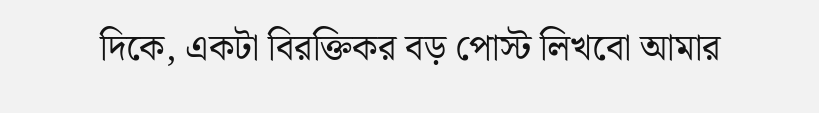দিকে, একটা বিরক্তিকর বড় পোস্ট লিখবো আমার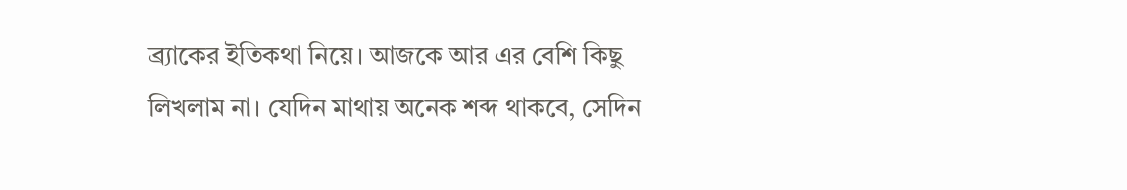ব্র্যাকের ইতিকথা নিয়ে। আজকে আর এর বেশি কিছু লিখলাম না। যেদিন মাথায় অনেক শব্দ থাকবে, সেদিন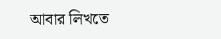আবার লিখতে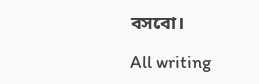বসবো।

All writing